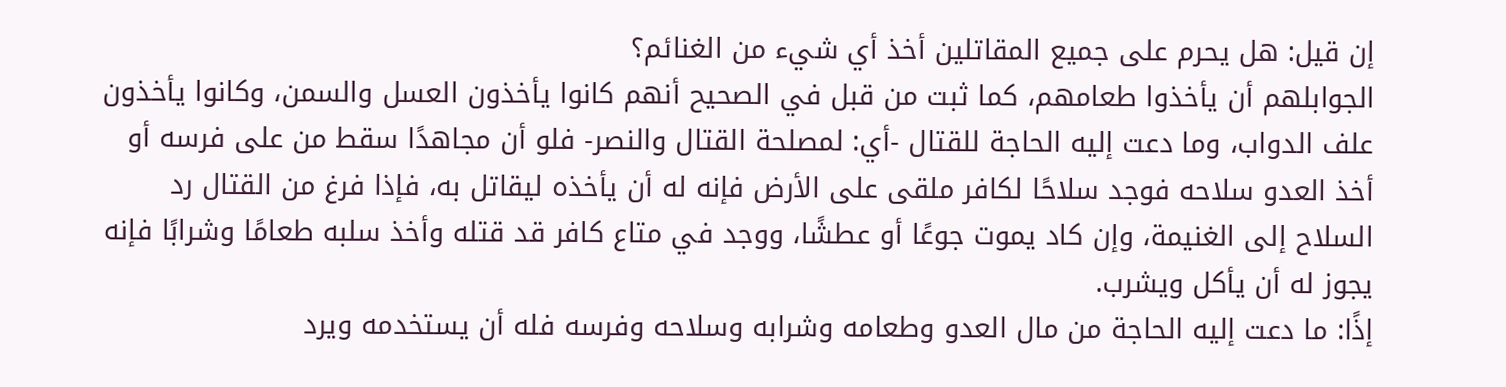إن قيل: هل يحرم على جميع المقاتلين أخذ أي شيء من الغنائم؟
الجوابلهم أن يأخذوا طعامهم، كما ثبت من قبل في الصحيح أنهم كانوا يأخذون العسل والسمن، وكانوا يأخذون علف الدواب، وما دعت إليه الحاجة للقتال -أي: لمصلحة القتال والنصر- فلو أن مجاهدًا سقط من على فرسه أو أخذ العدو سلاحه فوجد سلاحًا لكافر ملقى على الأرض فإنه له أن يأخذه ليقاتل به، فإذا فرغ من القتال رد السلاح إلى الغنيمة، وإن كاد يموت جوعًا أو عطشًا، ووجد في متاع كافر قد قتله وأخذ سلبه طعامًا وشرابًا فإنه يجوز له أن يأكل ويشرب.
إذًا: ما دعت إليه الحاجة من مال العدو وطعامه وشرابه وسلاحه وفرسه فله أن يستخدمه ويرد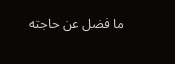ما فضل عن حاجته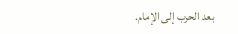بعد الحرب إلى الإمام.